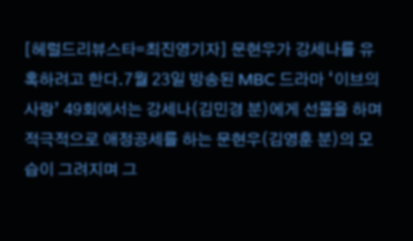[헤럴드리뷰스타=최진영기자] 문현우가 강세나를 유혹하려고 한다.7월 23일 방송된 MBC 드라마 ‘이브의 사랑’ 49회에서는 강세나(김민경 분)에게 선물을 하며 적극적으로 애정공세를 하는 문현우(김영훈 분)의 모습이 그려지며 그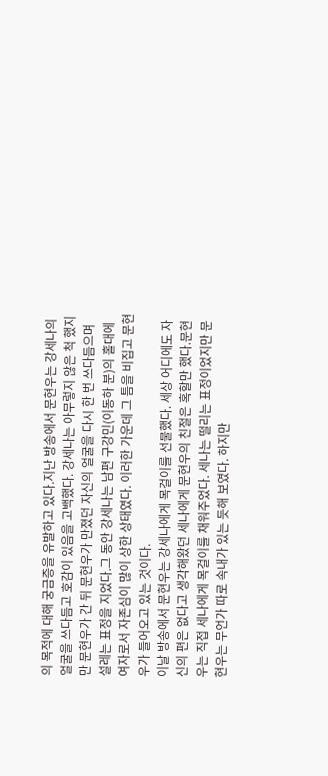의 목적에 대해 궁금증을 유발하고 있다.지난 방송에서 문현우는 강세나의 얼굴을 쓰다듬고 호감이 있음을 고백했다. 강세나는 아무렇지 않은 척 했지만 문현우가 간 뒤 문현우가 만졌던 자신의 얼굴을 다시 한 번 쓰다듬으며 설레는 표정을 지었다.그 동안 강세나는 남편 구강민(이동하 분)의 홀대에 여자로서 자존심이 많이 상한 상태였다. 이러한 가운데 그 틈을 비집고 문현우가 들어오고 있는 것이다.
이날 방송에서 문현우는 강세나에게 목걸이를 선물했다. 세상 어디에도 자신의 편은 없다고 생각해왔던 세나에게 문현우의 친절은 혹할만 했다.문현우는 직접 세나에게 목걸이를 채워주었다. 세나는 떨리는 표정이었지만 문현우는 무언가 따로 속내가 있는 듯해 보였다. 하지만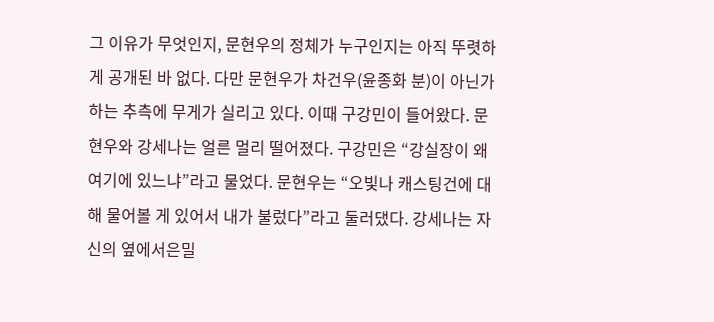그 이유가 무엇인지, 문현우의 정체가 누구인지는 아직 뚜렷하게 공개된 바 없다. 다만 문현우가 차건우(윤종화 분)이 아닌가 하는 추측에 무게가 실리고 있다. 이때 구강민이 들어왔다. 문현우와 강세나는 얼른 멀리 떨어졌다. 구강민은 “강실장이 왜 여기에 있느냐”라고 물었다. 문현우는 “오빛나 캐스팅건에 대해 물어볼 게 있어서 내가 불렀다”라고 둘러댔다. 강세나는 자신의 옆에서은밀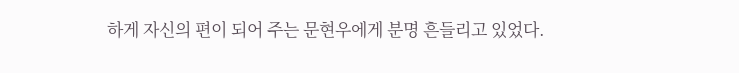하게 자신의 편이 되어 주는 문현우에게 분명 흔들리고 있었다.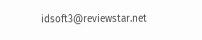idsoft3@reviewstar.net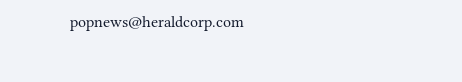popnews@heraldcorp.com